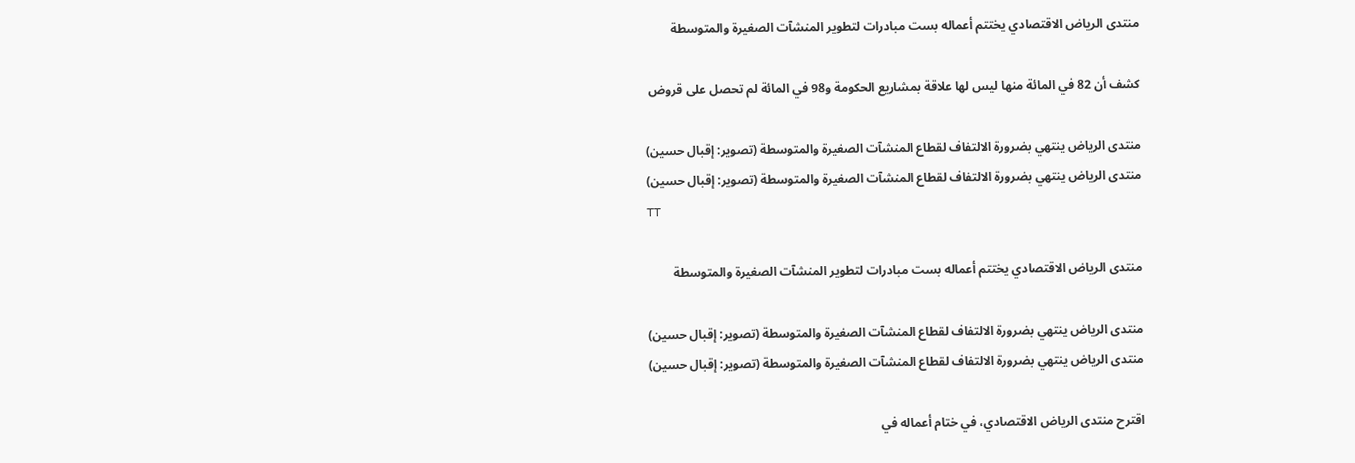منتدى الرياض الاقتصادي يختتم أعماله بست مبادرات لتطوير المنشآت الصغيرة والمتوسطة

كشف أن 82 في المائة منها ليس لها علاقة بمشاريع الحكومة و98 في المائة لم تحصل على قروض

منتدى الرياض ينتهي بضرورة الالتفاف لقطاع المنشآت الصغيرة والمتوسطة (تصوير: إقبال حسين)
منتدى الرياض ينتهي بضرورة الالتفاف لقطاع المنشآت الصغيرة والمتوسطة (تصوير: إقبال حسين)
TT

منتدى الرياض الاقتصادي يختتم أعماله بست مبادرات لتطوير المنشآت الصغيرة والمتوسطة

منتدى الرياض ينتهي بضرورة الالتفاف لقطاع المنشآت الصغيرة والمتوسطة (تصوير: إقبال حسين)
منتدى الرياض ينتهي بضرورة الالتفاف لقطاع المنشآت الصغيرة والمتوسطة (تصوير: إقبال حسين)

اقترح منتدى الرياض الاقتصادي، في ختام أعماله في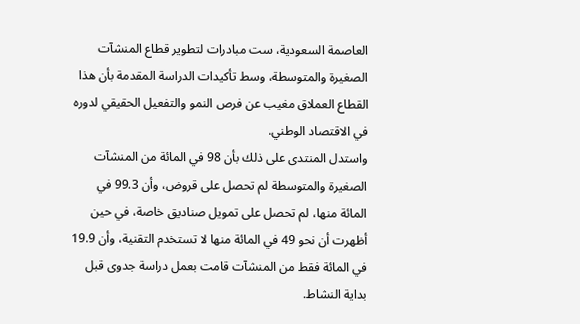العاصمة السعودية، ست مبادرات لتطوير قطاع المنشآت الصغيرة والمتوسطة، وسط تأكيدات الدراسة المقدمة بأن هذا القطاع العملاق مغيب عن فرص النمو والتفعيل الحقيقي لدوره في الاقتصاد الوطني.
واستدل المنتدى على ذلك بأن 98 في المائة من المنشآت الصغيرة والمتوسطة لم تحصل على قروض، وأن 99.3 في المائة منها، لم تحصل على تمويل صناديق خاصة، في حين أظهرت أن نحو 49 في المائة منها لا تستخدم التقنية، وأن 19.9 في المائة فقط من المنشآت قامت بعمل دراسة جدوى قبل بداية النشاط.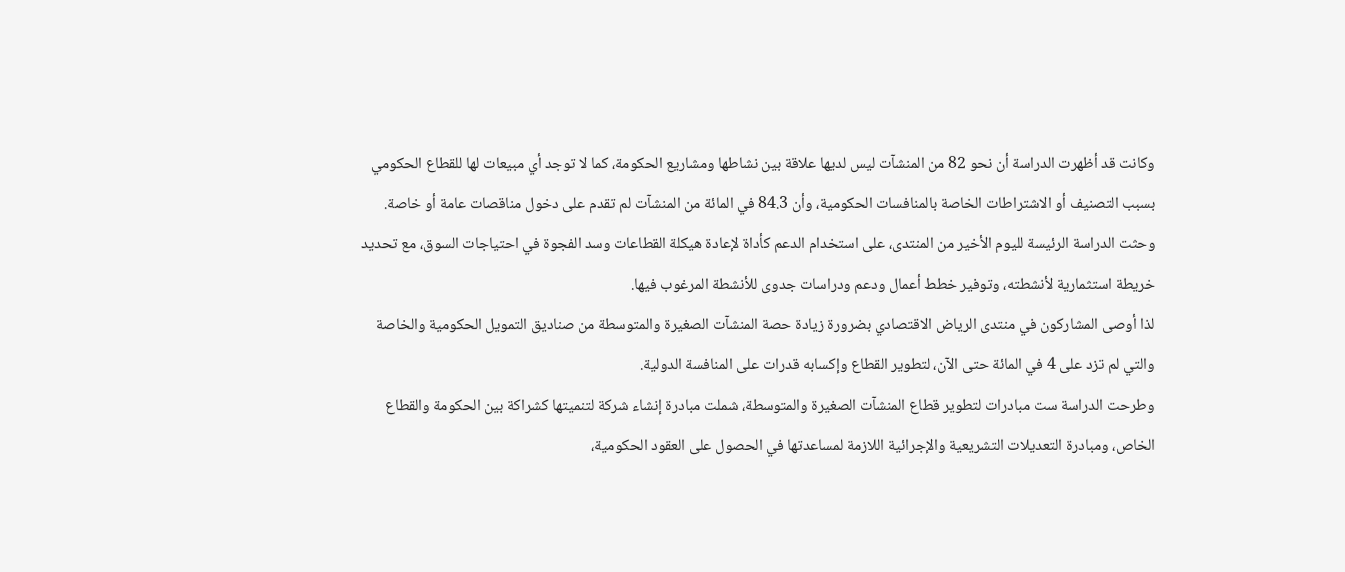وكانت قد أظهرت الدراسة أن نحو 82 من المنشآت ليس لديها علاقة بين نشاطها ومشاريع الحكومة، كما لا توجد أي مبيعات لها للقطاع الحكومي بسبب التصنيف أو الاشتراطات الخاصة بالمنافسات الحكومية، وأن 84.3 في المائة من المنشآت لم تقدم على دخول مناقصات عامة أو خاصة.
وحثت الدراسة الرئيسة لليوم الأخير من المنتدى، على استخدام الدعم كأداة لإعادة هيكلة القطاعات وسد الفجوة في احتياجات السوق، مع تحديد خريطة استثمارية لأنشطته، وتوفير خطط أعمال ودعم ودراسات جدوى للأنشطة المرغوب فيها.
لذا أوصى المشاركون في منتدى الرياض الاقتصادي بضرورة زيادة حصة المنشآت الصغيرة والمتوسطة من صناديق التمويل الحكومية والخاصة والتي لم تزد على 4 في المائة حتى الآن، لتطوير القطاع وإكسابه قدرات على المنافسة الدولية.
وطرحت الدراسة ست مبادرات لتطوير قطاع المنشآت الصغيرة والمتوسطة، شملت مبادرة إنشاء شركة لتنميتها كشراكة بين الحكومة والقطاع الخاص، ومبادرة التعديلات التشريعية والإجرائية اللازمة لمساعدتها في الحصول على العقود الحكومية،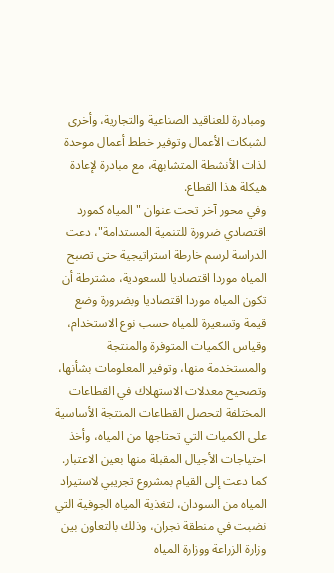ومبادرة للعناقيد الصناعية والتجارية، وأخرى لشبكات الأعمال وتوفير خطط أعمال موحدة لذات الأنشطة المتشابهة، مع مبادرة لإعادة هيكلة هذا القطاع.
وفي محور آخر تحت عنوان "المياه كمورد اقتصادي ضرورة للتنمية المستدامة"، دعت الدراسة لرسم خارطة استراتيجية حتى تصبح المياه موردا اقتصاديا للسعودية، مشترطة أن تكون المياه موردا اقتصاديا وبضرورة وضع قيمة وتسعيرة للمياه حسب نوع الاستخدام، وقياس الكميات المتوفرة والمنتجة والمستخدمة منها، وتوفير المعلومات بشأنها، وتصحيح معدلات الاستهلاك في القطاعات المختلفة لتحصل القطاعات المنتجة الأساسية على الكميات التي تحتاجها من المياه، وأخذ احتياجات الأجيال المقبلة منها بعين الاعتبار. كما دعت إلى القيام بمشروع تجريبي لاستيراد المياه من السودان، لتغذية المياه الجوفية التي نضبت في منطقة نجران، وذلك بالتعاون بين وزارة الزراعة ووزارة المياه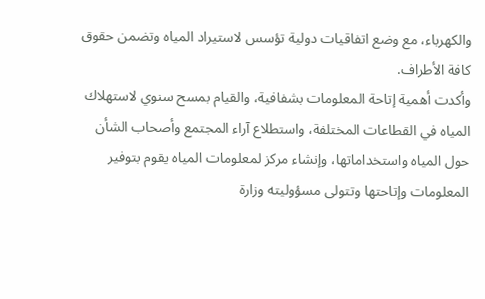والكهرباء، مع وضع اتفاقيات دولية تؤسس لاستيراد المياه وتضمن حقوق كافة الأطراف.
وأكدت أهمية إتاحة المعلومات بشفافية، والقيام بمسح سنوي لاستهلاك المياه في القطاعات المختلفة، واستطلاع آراء المجتمع وأصحاب الشأن حول المياه واستخداماتها، وإنشاء مركز لمعلومات المياه يقوم بتوفير المعلومات وإتاحتها وتتولى مسؤوليته وزارة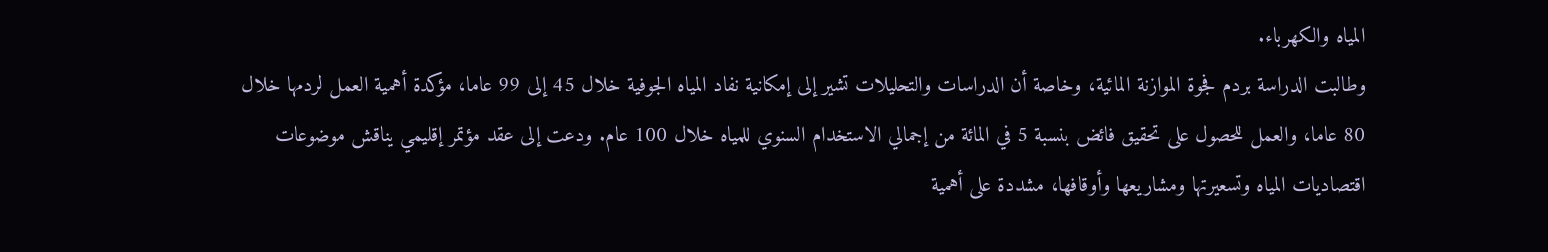المياه والكهرباء.
وطالبت الدراسة بردم فجوة الموازنة المائية، وخاصة أن الدراسات والتحليلات تشير إلى إمكانية نفاد المياه الجوفية خلال 45 إلى 99 عاما، مؤكدة أهمية العمل لردمها خلال 80 عاما، والعمل للحصول على تحقيق فائض بنسبة 5 في المائة من إجمالي الاستخدام السنوي للمياه خلال 100 عام. ودعت إلى عقد مؤتمر إقليمي يناقش موضوعات اقتصاديات المياه وتسعيرتها ومشاريعها وأوقافها، مشددة على أهمية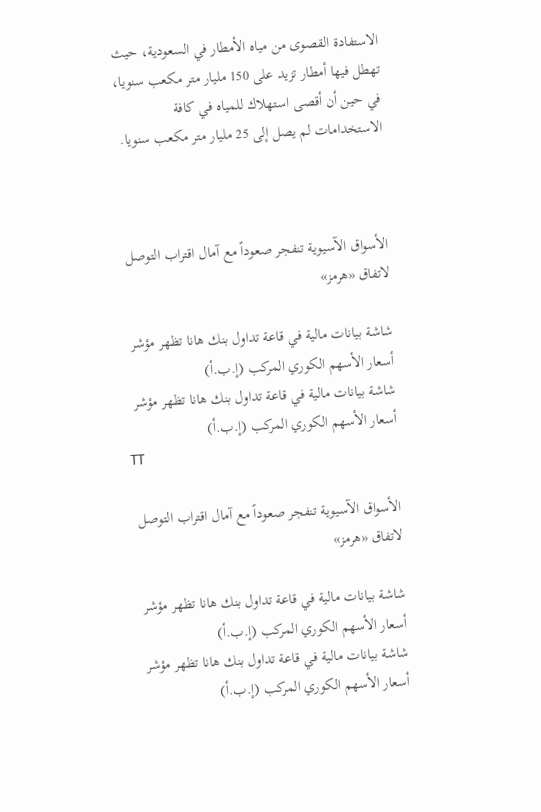الاستفادة القصوى من مياه الأمطار في السعودية، حيث تهطل فيها أمطار تزيد على 150 مليار متر مكعب سنويا، في حين أن أقصى استهلاك للمياه في كافة الاستخدامات لم يصل إلى 25 مليار متر مكعب سنويا.



الأسواق الآسيوية تنفجر صعوداً مع آمال اقتراب التوصل لاتفاق «هرمز»

شاشة بيانات مالية في قاعة تداول بنك هانا تظهر مؤشر أسعار الأسهم الكوري المركب (إ.ب.أ)
شاشة بيانات مالية في قاعة تداول بنك هانا تظهر مؤشر أسعار الأسهم الكوري المركب (إ.ب.أ)
TT

الأسواق الآسيوية تنفجر صعوداً مع آمال اقتراب التوصل لاتفاق «هرمز»

شاشة بيانات مالية في قاعة تداول بنك هانا تظهر مؤشر أسعار الأسهم الكوري المركب (إ.ب.أ)
شاشة بيانات مالية في قاعة تداول بنك هانا تظهر مؤشر أسعار الأسهم الكوري المركب (إ.ب.أ)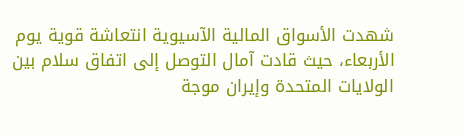شهدت الأسواق المالية الآسيوية انتعاشة قوية يوم الأربعاء، حيث قادت آمال التوصل إلى اتفاق سلام بين الولايات المتحدة وإيران موجة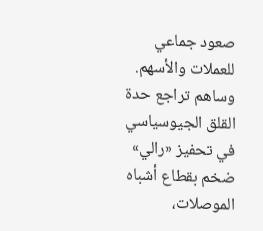صعود جماعي للعملات والأسهم. وساهم تراجع حدة القلق الجيوسياسي في تحفيز «رالي» ضخم بقطاع أشباه الموصلات،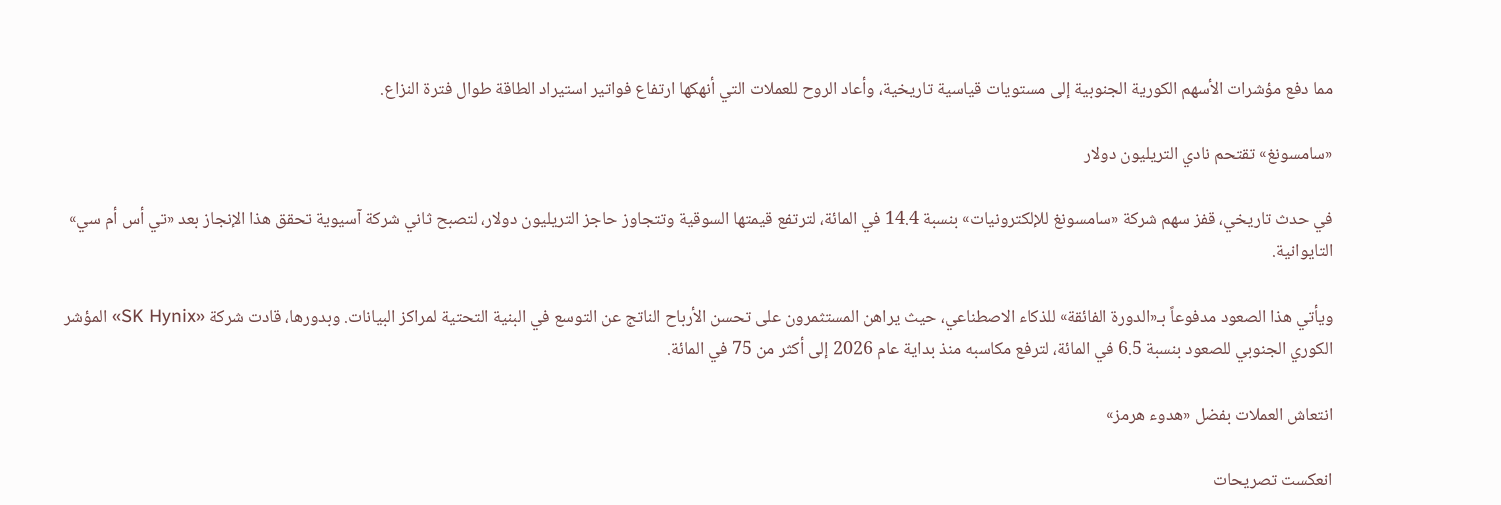مما دفع مؤشرات الأسهم الكورية الجنوبية إلى مستويات قياسية تاريخية، وأعاد الروح للعملات التي أنهكها ارتفاع فواتير استيراد الطاقة طوال فترة النزاع.

«سامسونغ» تقتحم نادي التريليون دولار

في حدث تاريخي، قفز سهم شركة «سامسونغ للإلكترونيات» بنسبة 14.4 في المائة، لترتفع قيمتها السوقية وتتجاوز حاجز التريليون دولار، لتصبح ثاني شركة آسيوية تحقق هذا الإنجاز بعد «تي أس أم سي» التايوانية.

ويأتي هذا الصعود مدفوعاً بـ«الدورة الفائقة» للذكاء الاصطناعي، حيث يراهن المستثمرون على تحسن الأرباح الناتج عن التوسع في البنية التحتية لمراكز البيانات. وبدورها، قادت شركة «SK Hynix» المؤشر الكوري الجنوبي للصعود بنسبة 6.5 في المائة، لترفع مكاسبه منذ بداية عام 2026 إلى أكثر من 75 في المائة.

انتعاش العملات بفضل «هدوء هرمز»

انعكست تصريحات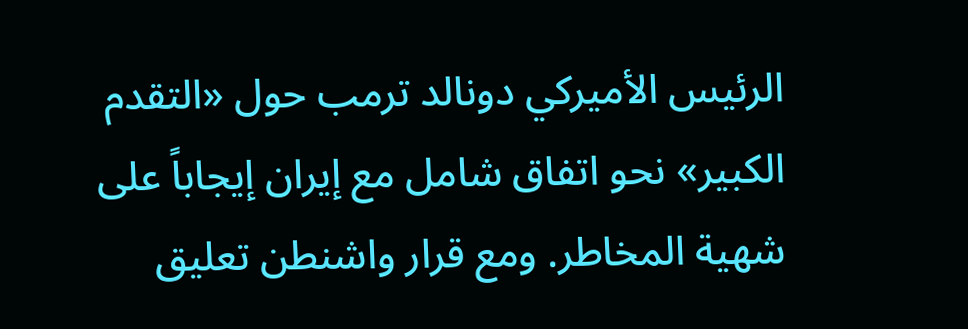الرئيس الأميركي دونالد ترمب حول «التقدم الكبير» نحو اتفاق شامل مع إيران إيجاباً على شهية المخاطر. ومع قرار واشنطن تعليق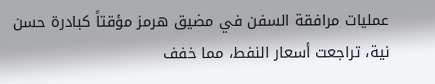عمليات مرافقة السفن في مضيق هرمز مؤقتاً كبادرة حسن نية، تراجعت أسعار النفط، مما خفف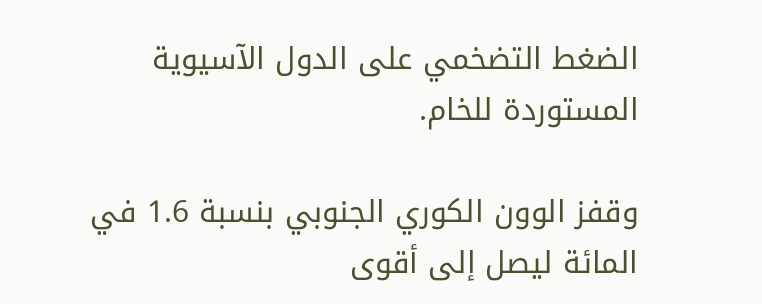الضغط التضخمي على الدول الآسيوية المستوردة للخام.

وقفز الوون الكوري الجنوبي بنسبة 1.6 في المائة ليصل إلى أقوى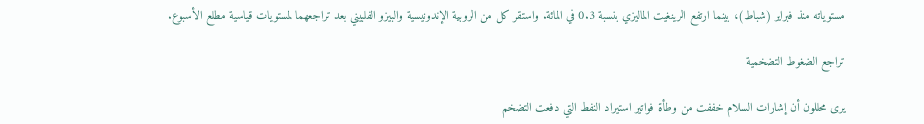مستوياته منذ فبراير (شباط)، بينما ارتفع الرينغيت الماليزي بنسبة 0.3 في المائة. واستقر كل من الروبية الإندونيسية والبيزو الفلبيني بعد تراجعهما لمستويات قياسية مطلع الأسبوع.

تراجع الضغوط التضخمية

يرى محللون أن إشارات السلام خففت من وطأة فواتير استيراد النفط التي دفعت التضخم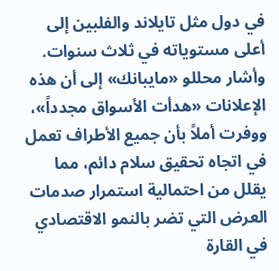في دول مثل تايلاند والفلبين إلى أعلى مستوياته في ثلاث سنوات. وأشار محللو «مايبانك» إلى أن هذه الإعلانات «هدأت الأسواق مجدداً»، ووفرت أملاً بأن جميع الأطراف تعمل في اتجاه تحقيق سلام دائم، مما يقلل من احتمالية استمرار صدمات العرض التي تضر بالنمو الاقتصادي في القارة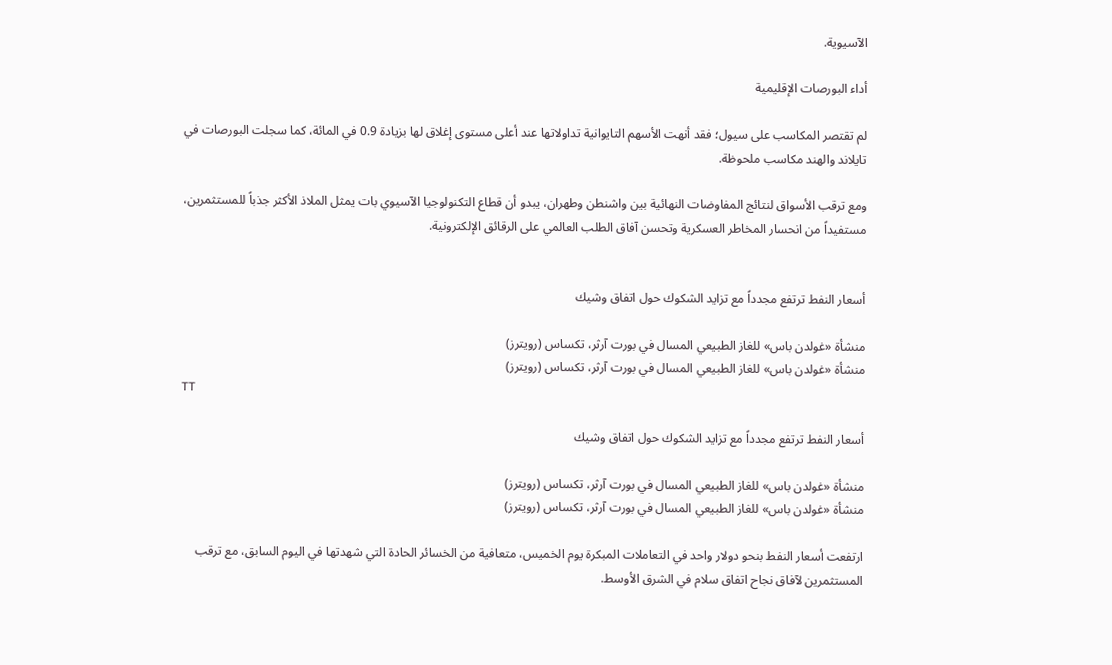الآسيوية.

أداء البورصات الإقليمية

لم تقتصر المكاسب على سيول؛ فقد أنهت الأسهم التايوانية تداولاتها عند أعلى مستوى إغلاق لها بزيادة 0.9 في المائة، كما سجلت البورصات في تايلاند والهند مكاسب ملحوظة.

ومع ترقب الأسواق لنتائج المفاوضات النهائية بين واشنطن وطهران، يبدو أن قطاع التكنولوجيا الآسيوي بات يمثل الملاذ الأكثر جذباً للمستثمرين، مستفيداً من انحسار المخاطر العسكرية وتحسن آفاق الطلب العالمي على الرقائق الإلكترونية.


أسعار النفط ترتفع مجدداً مع تزايد الشكوك حول اتفاق وشيك

منشأة «غولدن باس» للغاز الطبيعي المسال في بورت آرثر، تكساس (رويترز)
منشأة «غولدن باس» للغاز الطبيعي المسال في بورت آرثر، تكساس (رويترز)
TT

أسعار النفط ترتفع مجدداً مع تزايد الشكوك حول اتفاق وشيك

منشأة «غولدن باس» للغاز الطبيعي المسال في بورت آرثر، تكساس (رويترز)
منشأة «غولدن باس» للغاز الطبيعي المسال في بورت آرثر، تكساس (رويترز)

ارتفعت أسعار النفط بنحو دولار واحد في التعاملات المبكرة يوم الخميس، متعافية من الخسائر الحادة التي شهدتها في اليوم السابق، مع ترقب المستثمرين لآفاق نجاح اتفاق سلام في الشرق الأوسط.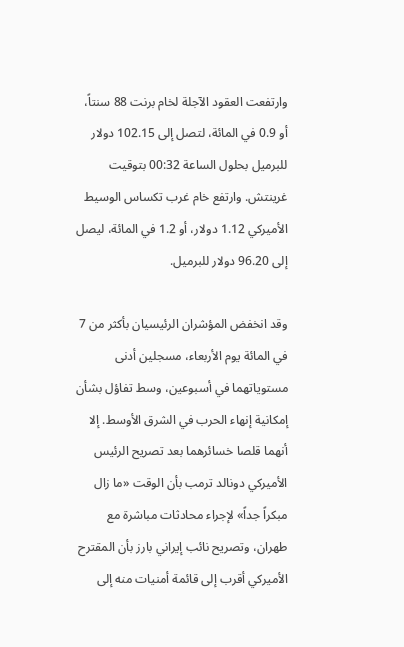وارتفعت العقود الآجلة لخام برنت 88 سنتاً، أو 0.9 في المائة، لتصل إلى 102.15 دولار للبرميل بحلول الساعة 00:32 بتوقيت غرينتش. وارتفع خام غرب تكساس الوسيط الأميركي 1.12 دولار، أو 1.2 في المائة، ليصل إلى 96.20 دولار للبرميل.

وقد انخفض المؤشران الرئيسيان بأكثر من 7 في المائة يوم الأربعاء، مسجلين أدنى مستوياتهما في أسبوعين، وسط تفاؤل بشأن إمكانية إنهاء الحرب في الشرق الأوسط. إلا أنهما قلصا خسائرهما بعد تصريح الرئيس الأميركي دونالد ترمب بأن الوقت «ما زال مبكراً جداً» لإجراء محادثات مباشرة مع طهران، وتصريح نائب إيراني بارز بأن المقترح الأميركي أقرب إلى قائمة أمنيات منه إلى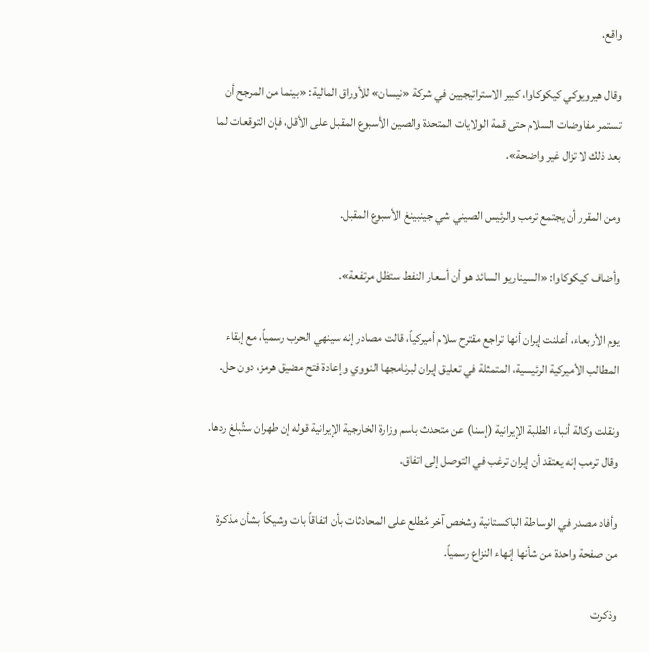واقع.

وقال هيرويوكي كيكوكاوا، كبير الاستراتيجيين في شركة «نيسان» للأوراق المالية: «بينما من المرجح أن تستمر مفاوضات السلام حتى قمة الولايات المتحدة والصين الأسبوع المقبل على الأقل، فإن التوقعات لما بعد ذلك لا تزال غير واضحة».

ومن المقرر أن يجتمع ترمب والرئيس الصيني شي جينبينغ الأسبوع المقبل.

وأضاف كيكوكاوا: «السيناريو السائد هو أن أسعار النفط ستظل مرتفعة».

يوم الأربعاء، أعلنت إيران أنها تراجع مقترح سلام أميركياً، قالت مصادر إنه سينهي الحرب رسمياً، مع إبقاء المطالب الأميركية الرئيسية، المتمثلة في تعليق إيران لبرنامجها النووي وإعادة فتح مضيق هرمز، دون حل.

ونقلت وكالة أنباء الطلبة الإيرانية (إسنا) عن متحدث باسم وزارة الخارجية الإيرانية قوله إن طهران ستُبلغ ردها. وقال ترمب إنه يعتقد أن إيران ترغب في التوصل إلى اتفاق.

وأفاد مصدر في الوساطة الباكستانية وشخص آخر مُطلع على المحادثات بأن اتفاقاً بات وشيكاً بشأن مذكرة من صفحة واحدة من شأنها إنهاء النزاع رسمياً.

وذكرت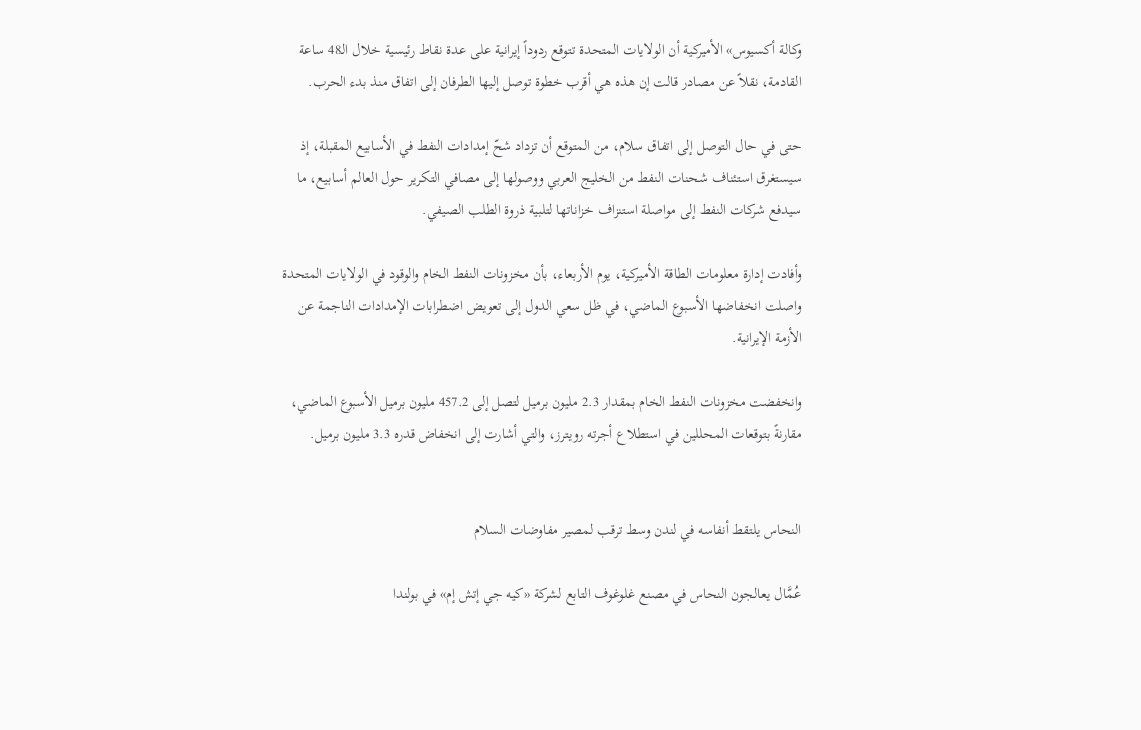وكالة أكسيوس» الأميركية أن الولايات المتحدة تتوقع ردوداً إيرانية على عدة نقاط رئيسية خلال الـ48 ساعة القادمة، نقلاً عن مصادر قالت إن هذه هي أقرب خطوة توصل إليها الطرفان إلى اتفاق منذ بدء الحرب.

حتى في حال التوصل إلى اتفاق سلام، من المتوقع أن تزداد شحّ إمدادات النفط في الأسابيع المقبلة، إذ سيستغرق استئناف شحنات النفط من الخليج العربي ووصولها إلى مصافي التكرير حول العالم أسابيع، ما سيدفع شركات النفط إلى مواصلة استنزاف خزاناتها لتلبية ذروة الطلب الصيفي.

وأفادت إدارة معلومات الطاقة الأميركية، يوم الأربعاء، بأن مخزونات النفط الخام والوقود في الولايات المتحدة واصلت انخفاضها الأسبوع الماضي، في ظل سعي الدول إلى تعويض اضطرابات الإمدادات الناجمة عن الأزمة الإيرانية.

وانخفضت مخزونات النفط الخام بمقدار 2.3 مليون برميل لتصل إلى 457.2 مليون برميل الأسبوع الماضي، مقارنةً بتوقعات المحللين في استطلاع أجرته رويترز، والتي أشارت إلى انخفاض قدره 3.3 مليون برميل.


النحاس يلتقط أنفاسه في لندن وسط ترقب لمصير مفاوضات السلام

عُمَّال يعالجون النحاس في مصنع غلوغوف التابع لشركة «كيه جي إتش إم» في بولندا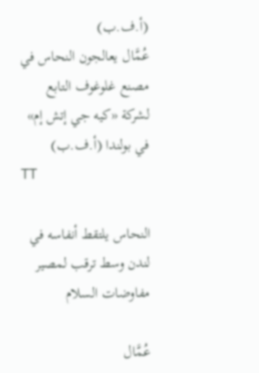(أ.ف.ب)
عُمَّال يعالجون النحاس في مصنع غلوغوف التابع لشركة «كيه جي إتش إم» في بولندا (أ.ف.ب)
TT

النحاس يلتقط أنفاسه في لندن وسط ترقب لمصير مفاوضات السلام

عُمَّال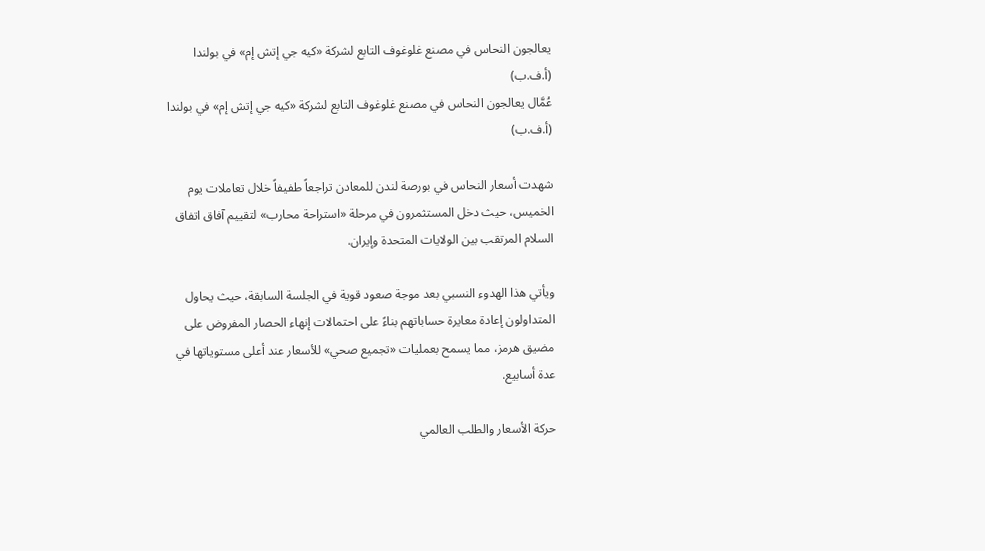يعالجون النحاس في مصنع غلوغوف التابع لشركة «كيه جي إتش إم» في بولندا (أ.ف.ب)
عُمَّال يعالجون النحاس في مصنع غلوغوف التابع لشركة «كيه جي إتش إم» في بولندا (أ.ف.ب)

شهدت أسعار النحاس في بورصة لندن للمعادن تراجعاً طفيفاً خلال تعاملات يوم الخميس، حيث دخل المستثمرون في مرحلة «استراحة محارب» لتقييم آفاق اتفاق السلام المرتقب بين الولايات المتحدة وإيران.

ويأتي هذا الهدوء النسبي بعد موجة صعود قوية في الجلسة السابقة، حيث يحاول المتداولون إعادة معايرة حساباتهم بناءً على احتمالات إنهاء الحصار المفروض على مضيق هرمز، مما يسمح بعمليات «تجميع صحي» للأسعار عند أعلى مستوياتها في عدة أسابيع.

حركة الأسعار والطلب العالمي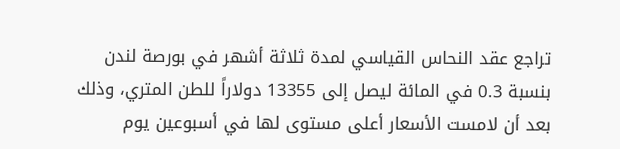تراجع عقد النحاس القياسي لمدة ثلاثة أشهر في بورصة لندن بنسبة 0.3 في المائة ليصل إلى 13355 دولاراً للطن المتري، وذلك بعد أن لامست الأسعار أعلى مستوى لها في أسبوعين يوم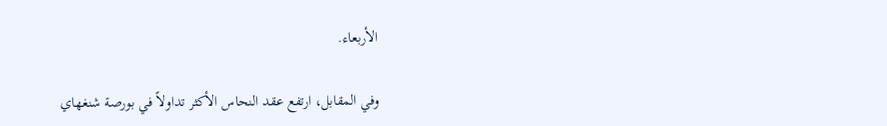الأربعاء.

وفي المقابل، ارتفع عقد النحاس الأكثر تداولاً في بورصة شنغهاي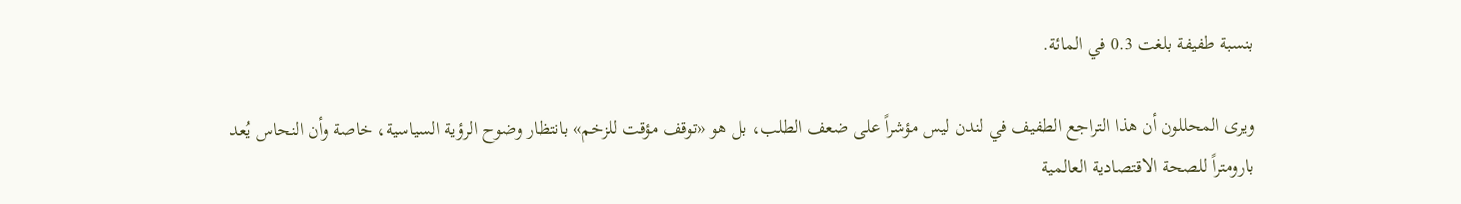بنسبة طفيفة بلغت 0.3 في المائة.

ويرى المحللون أن هذا التراجع الطفيف في لندن ليس مؤشراً على ضعف الطلب، بل هو «توقف مؤقت للزخم» بانتظار وضوح الرؤية السياسية، خاصة وأن النحاس يُعد بارومتراً للصحة الاقتصادية العالمية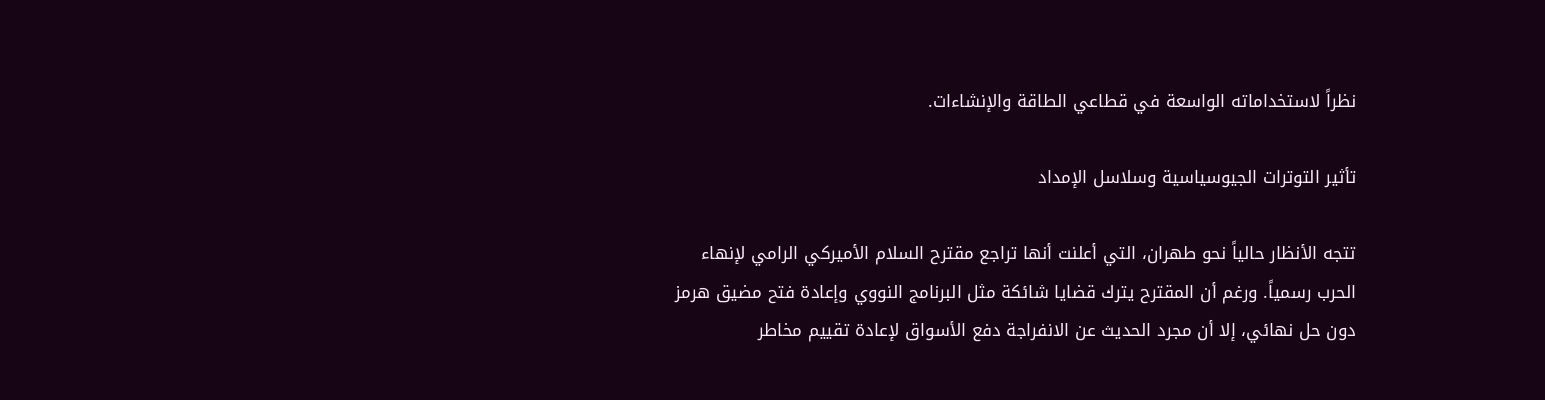نظراً لاستخداماته الواسعة في قطاعي الطاقة والإنشاءات.

تأثير التوترات الجيوسياسية وسلاسل الإمداد

تتجه الأنظار حالياً نحو طهران، التي أعلنت أنها تراجع مقترح السلام الأميركي الرامي لإنهاء الحرب رسمياً. ورغم أن المقترح يترك قضايا شائكة مثل البرنامج النووي وإعادة فتح مضيق هرمز دون حل نهائي، إلا أن مجرد الحديث عن الانفراجة دفع الأسواق لإعادة تقييم مخاطر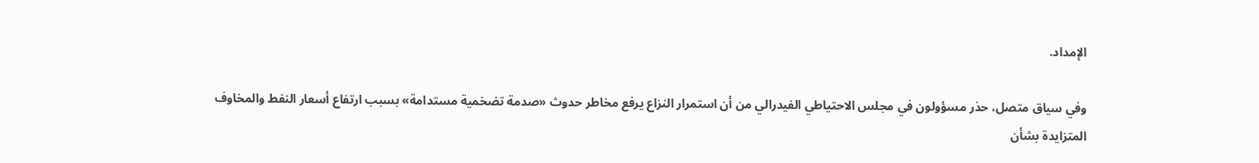الإمداد.

وفي سياق متصل، حذر مسؤولون في مجلس الاحتياطي الفيدرالي من أن استمرار النزاع يرفع مخاطر حدوث «صدمة تضخمية مستدامة» بسبب ارتفاع أسعار النفط والمخاوف المتزايدة بشأن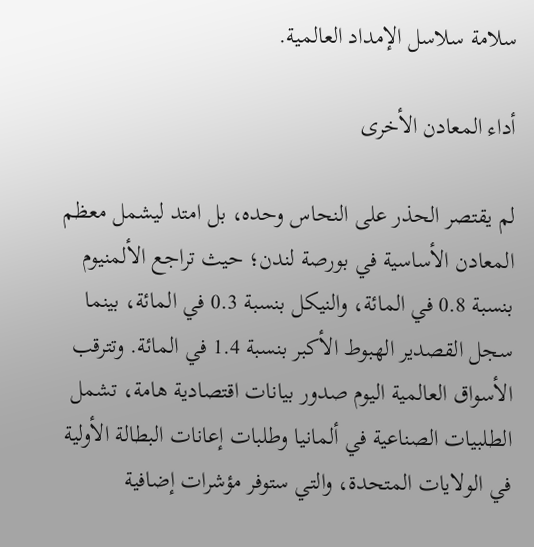سلامة سلاسل الإمداد العالمية.

أداء المعادن الأخرى

لم يقتصر الحذر على النحاس وحده، بل امتد ليشمل معظم المعادن الأساسية في بورصة لندن؛ حيث تراجع الألمنيوم بنسبة 0.8 في المائة، والنيكل بنسبة 0.3 في المائة، بينما سجل القصدير الهبوط الأكبر بنسبة 1.4 في المائة. وتترقب الأسواق العالمية اليوم صدور بيانات اقتصادية هامة، تشمل الطلبيات الصناعية في ألمانيا وطلبات إعانات البطالة الأولية في الولايات المتحدة، والتي ستوفر مؤشرات إضافية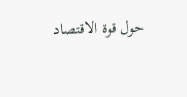حول قوة الاقتصاد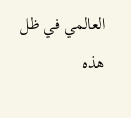العالمي في ظل هذه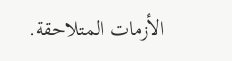الأزمات المتلاحقة.